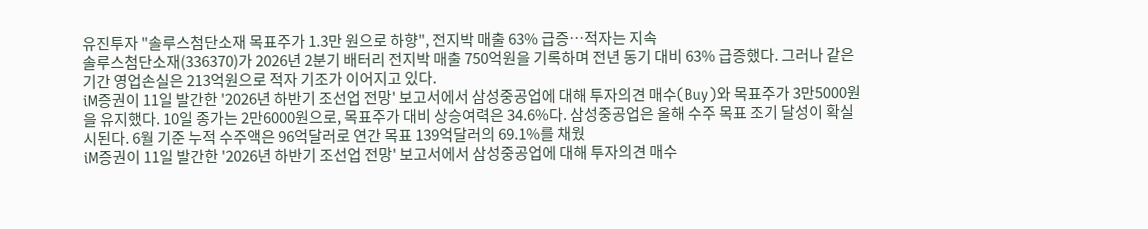유진투자 "솔루스첨단소재 목표주가 1.3만 원으로 하향", 전지박 매출 63% 급증…적자는 지속
솔루스첨단소재(336370)가 2026년 2분기 배터리 전지박 매출 750억원을 기록하며 전년 동기 대비 63% 급증했다. 그러나 같은 기간 영업손실은 213억원으로 적자 기조가 이어지고 있다.
iM증권이 11일 발간한 '2026년 하반기 조선업 전망' 보고서에서 삼성중공업에 대해 투자의견 매수(Buy)와 목표주가 3만5000원을 유지했다. 10일 종가는 2만6000원으로, 목표주가 대비 상승여력은 34.6%다. 삼성중공업은 올해 수주 목표 조기 달성이 확실시된다. 6월 기준 누적 수주액은 96억달러로 연간 목표 139억달러의 69.1%를 채웠
iM증권이 11일 발간한 '2026년 하반기 조선업 전망' 보고서에서 삼성중공업에 대해 투자의견 매수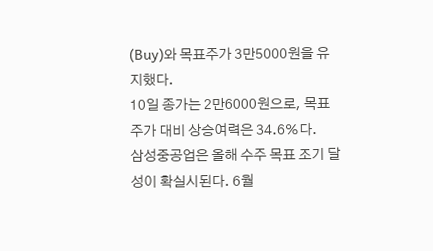(Buy)와 목표주가 3만5000원을 유지했다.
10일 종가는 2만6000원으로, 목표주가 대비 상승여력은 34.6%다.
삼성중공업은 올해 수주 목표 조기 달성이 확실시된다. 6월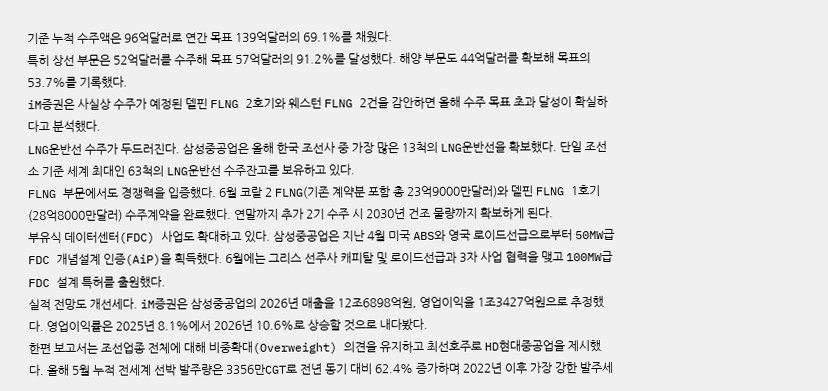기준 누적 수주액은 96억달러로 연간 목표 139억달러의 69.1%를 채웠다.
특히 상선 부문은 52억달러를 수주해 목표 57억달러의 91.2%를 달성했다. 해양 부문도 44억달러를 확보해 목표의 53.7%를 기록했다.
iM증권은 사실상 수주가 예정된 델핀 FLNG 2호기와 웨스턴 FLNG 2건을 감안하면 올해 수주 목표 초과 달성이 확실하다고 분석했다.
LNG운반선 수주가 두드러진다. 삼성중공업은 올해 한국 조선사 중 가장 많은 13척의 LNG운반선을 확보했다. 단일 조선소 기준 세계 최대인 63척의 LNG운반선 수주잔고를 보유하고 있다.
FLNG 부문에서도 경쟁력을 입증했다. 6월 코랄 2 FLNG(기존 계약분 포함 총 23억9000만달러)와 델핀 FLNG 1호기(28억8000만달러) 수주계약을 완료했다. 연말까지 추가 2기 수주 시 2030년 건조 물량까지 확보하게 된다.
부유식 데이터센터(FDC) 사업도 확대하고 있다. 삼성중공업은 지난 4월 미국 ABS와 영국 로이드선급으로부터 50MW급 FDC 개념설계 인증(AiP)을 획득했다. 6월에는 그리스 선주사 캐피탈 및 로이드선급과 3자 사업 협력을 맺고 100MW급 FDC 설계 특허를 출원했다.
실적 전망도 개선세다. iM증권은 삼성중공업의 2026년 매출을 12조6898억원, 영업이익을 1조3427억원으로 추정했다. 영업이익률은 2025년 8.1%에서 2026년 10.6%로 상승할 것으로 내다봤다.
한편 보고서는 조선업종 전체에 대해 비중확대(Overweight) 의견을 유지하고 최선호주로 HD현대중공업을 제시했다. 올해 5월 누적 전세계 선박 발주량은 3356만CGT로 전년 동기 대비 62.4% 증가하며 2022년 이후 가장 강한 발주세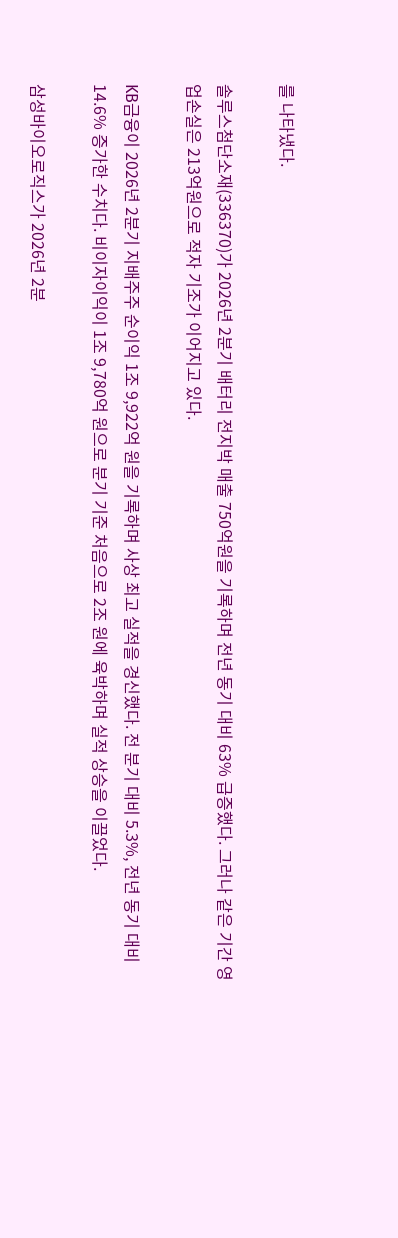를 나타냈다.

솔루스첨단소재(336370)가 2026년 2분기 배터리 전지박 매출 750억원을 기록하며 전년 동기 대비 63% 급증했다. 그러나 같은 기간 영업손실은 213억원으로 적자 기조가 이어지고 있다.

KB금융이 2026년 2분기 지배주주 순이익 1조 9,922억 원을 기록하며 사상 최고 실적을 경신했다. 전 분기 대비 5.3%, 전년 동기 대비 14.6% 증가한 수치다. 비이자이익이 1조 9,780억 원으로 분기 기준 처음으로 2조 원에 육박하며 실적 상승을 이끌었다.

삼성바이오로직스가 2026년 2분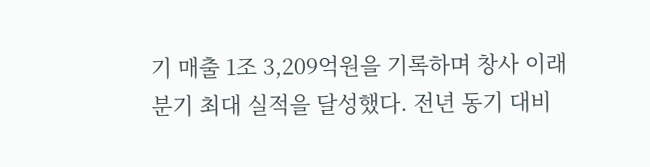기 매출 1조 3,209억원을 기록하며 창사 이래 분기 최대 실적을 달성했다. 전년 동기 대비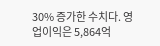30% 증가한 수치다. 영업이익은 5,864억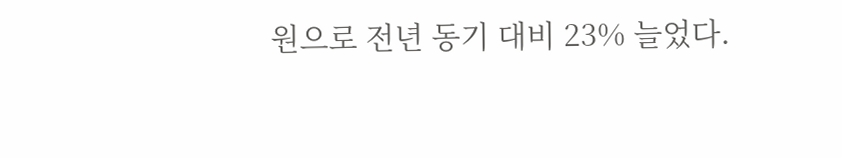원으로 전년 동기 대비 23% 늘었다.